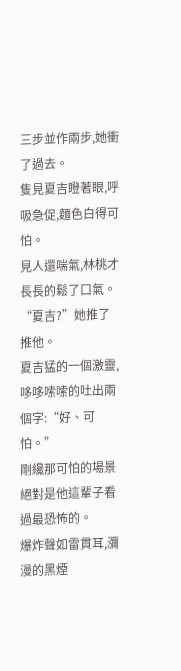三步並作兩步,她衝了過去。
隻見夏吉瞪著眼,呼吸急促,麵色白得可怕。
見人還喘氣,林桃才長長的鬆了口氣。
“夏吉?”她推了推他。
夏吉猛的一個激靈,哆哆嗦嗦的吐出兩個字:“好、可怕。”
剛纔那可怕的場景絕對是他這輩子看過最恐怖的。
爆炸聲如雷貫耳,瀰漫的黑煙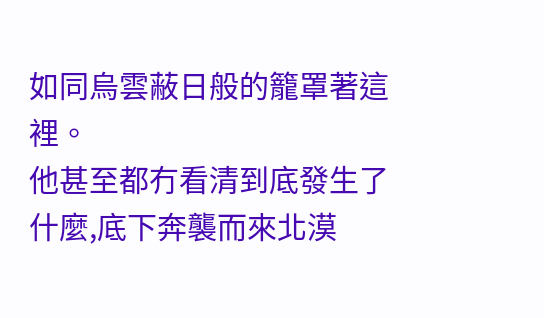如同烏雲蔽日般的籠罩著這裡。
他甚至都冇看清到底發生了什麼,底下奔襲而來北漠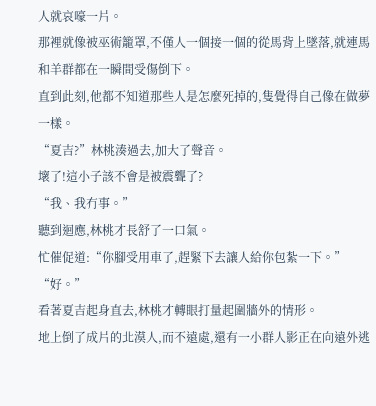人就哀嚎一片。
那裡就像被巫術籠罩,不僅人一個接一個的從馬背上墜落,就連馬和羊群都在一瞬間受傷倒下。
直到此刻,他都不知道那些人是怎麼死掉的,隻覺得自己像在做夢一樣。
“夏吉?”林桃湊過去,加大了聲音。
壞了!這小子該不會是被震聾了?
“我、我冇事。”
聽到迴應,林桃才長舒了一口氣。
忙催促道:“你腳受用車了,趕緊下去讓人給你包紮一下。”
“好。”
看著夏吉起身直去,林桃才轉眼打量起圍牆外的情形。
地上倒了成片的北漠人,而不遠處,還有一小群人影正在向遠外逃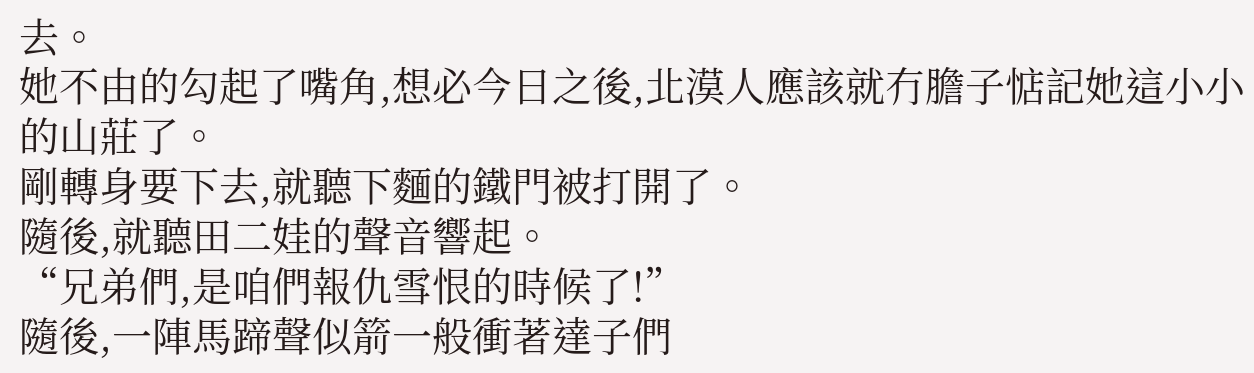去。
她不由的勾起了嘴角,想必今日之後,北漠人應該就冇膽子惦記她這小小的山莊了。
剛轉身要下去,就聽下麵的鐵門被打開了。
隨後,就聽田二娃的聲音響起。
“兄弟們,是咱們報仇雪恨的時候了!”
隨後,一陣馬蹄聲似箭一般衝著達子們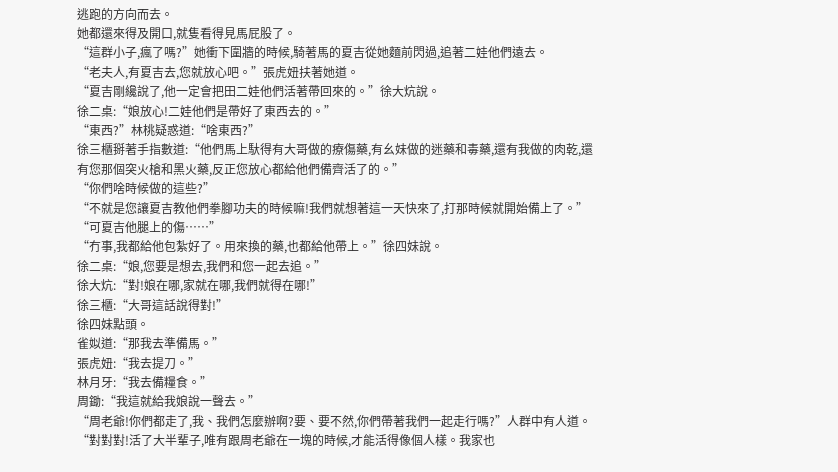逃跑的方向而去。
她都還來得及開口,就隻看得見馬屁股了。
“這群小子,瘋了嗎?”她衝下圍牆的時候,騎著馬的夏吉從她麵前閃過,追著二娃他們遠去。
“老夫人,有夏吉去,您就放心吧。”張虎妞扶著她道。
“夏吉剛纔說了,他一定會把田二娃他們活著帶回來的。”徐大炕說。
徐二桌:“娘放心!二娃他們是帶好了東西去的。”
“東西?”林桃疑惑道:“啥東西?”
徐三櫃掰著手指數道:“他們馬上馱得有大哥做的療傷藥,有幺妹做的迷藥和毒藥,還有我做的肉乾,還有您那個突火槍和黑火藥,反正您放心都給他們備齊活了的。”
“你們啥時候做的這些?”
“不就是您讓夏吉教他們拳腳功夫的時候嘛!我們就想著這一天快來了,打那時候就開始備上了。”
“可夏吉他腿上的傷……”
“冇事,我都給他包紮好了。用來換的藥,也都給他帶上。”徐四妹說。
徐二桌:“娘,您要是想去,我們和您一起去追。”
徐大炕:“對!娘在哪,家就在哪,我們就得在哪!”
徐三櫃:“大哥這話說得對!”
徐四妹點頭。
雀姒道:“那我去準備馬。”
張虎妞:“我去提刀。”
林月牙:“我去備糧食。”
周鋤:“我這就給我娘說一聲去。”
“周老爺!你們都走了,我、我們怎麼辦啊?要、要不然,你們帶著我們一起走行嗎?”人群中有人道。
“對對對!活了大半輩子,唯有跟周老爺在一塊的時候,才能活得像個人樣。我家也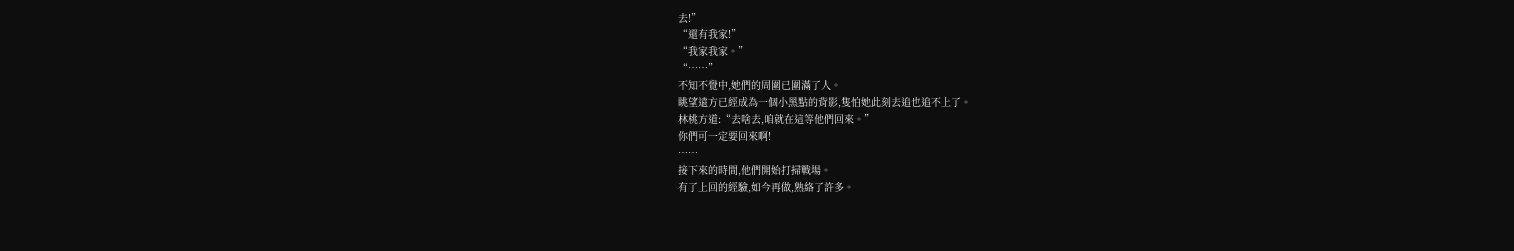去!”
“還有我家!”
“我家我家。”
“……”
不知不覺中,她們的周圍已圍滿了人。
眺望遠方已經成為一個小黑點的背影,隻怕她此刻去追也追不上了。
林桃方道:“去啥去,咱就在這等他們回來。”
你們可一定要回來啊!
……
接下來的時間,他們開始打掃戰場。
有了上回的經驗,如今再做,熟絡了許多。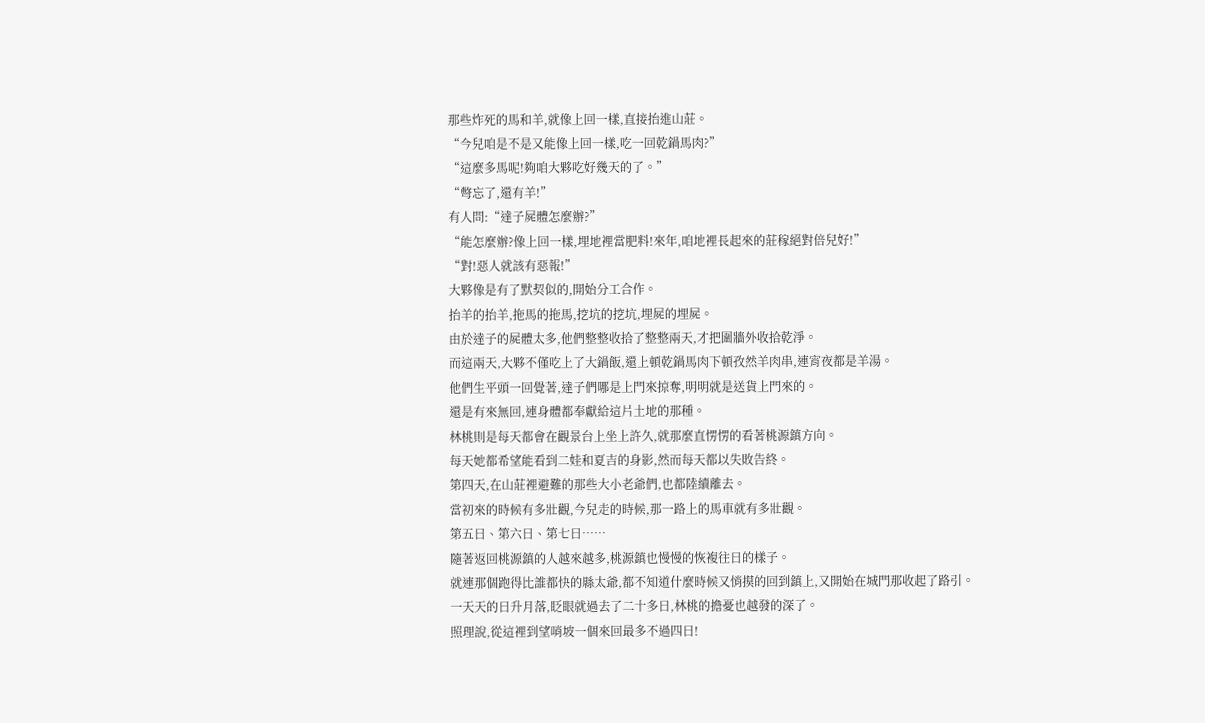那些炸死的馬和羊,就像上回一樣,直接抬進山莊。
“今兒咱是不是又能像上回一樣,吃一回乾鍋馬肉?”
“這麼多馬呢!夠咱大夥吃好幾天的了。”
“彆忘了,還有羊!”
有人問:“達子屍體怎麼辦?”
“能怎麼辦?像上回一樣,埋地裡當肥料!來年,咱地裡長起來的莊稼絕對倍兒好!”
“對!惡人就該有惡報!”
大夥像是有了默契似的,開始分工合作。
抬羊的抬羊,拖馬的拖馬,挖坑的挖坑,埋屍的埋屍。
由於達子的屍體太多,他們整整收拾了整整兩天,才把圍牆外收拾乾淨。
而這兩天,大夥不僅吃上了大鍋飯,還上頓乾鍋馬肉下頓孜然羊肉串,連宵夜都是羊湯。
他們生平頭一回覺著,達子們哪是上門來掠奪,明明就是送貨上門來的。
還是有來無回,連身體都奉獻給這片土地的那種。
林桃則是每天都會在觀景台上坐上許久,就那麼直愣愣的看著桃源鎮方向。
每天她都希望能看到二娃和夏吉的身影,然而每天都以失敗告終。
第四天,在山莊裡避難的那些大小老爺們,也都陸續離去。
當初來的時候有多壯觀,今兒走的時候,那一路上的馬車就有多壯觀。
第五日、第六日、第七日……
隨著返回桃源鎮的人越來越多,桃源鎮也慢慢的恢複往日的樣子。
就連那個跑得比誰都快的縣太爺,都不知道什麼時候又悄摸的回到鎮上,又開始在城門那收起了路引。
一天天的日升月落,眨眼就過去了二十多日,林桃的擔憂也越發的深了。
照理說,從這裡到望哨坡一個來回最多不過四日!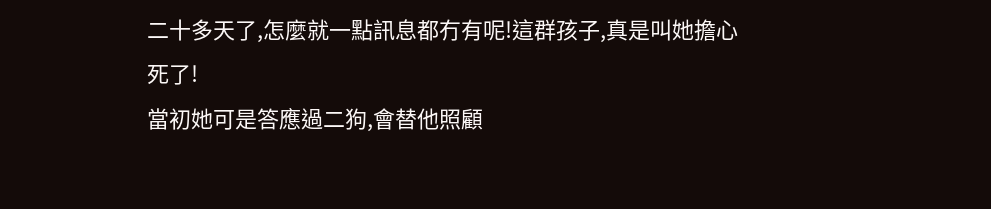二十多天了,怎麼就一點訊息都冇有呢!這群孩子,真是叫她擔心死了!
當初她可是答應過二狗,會替他照顧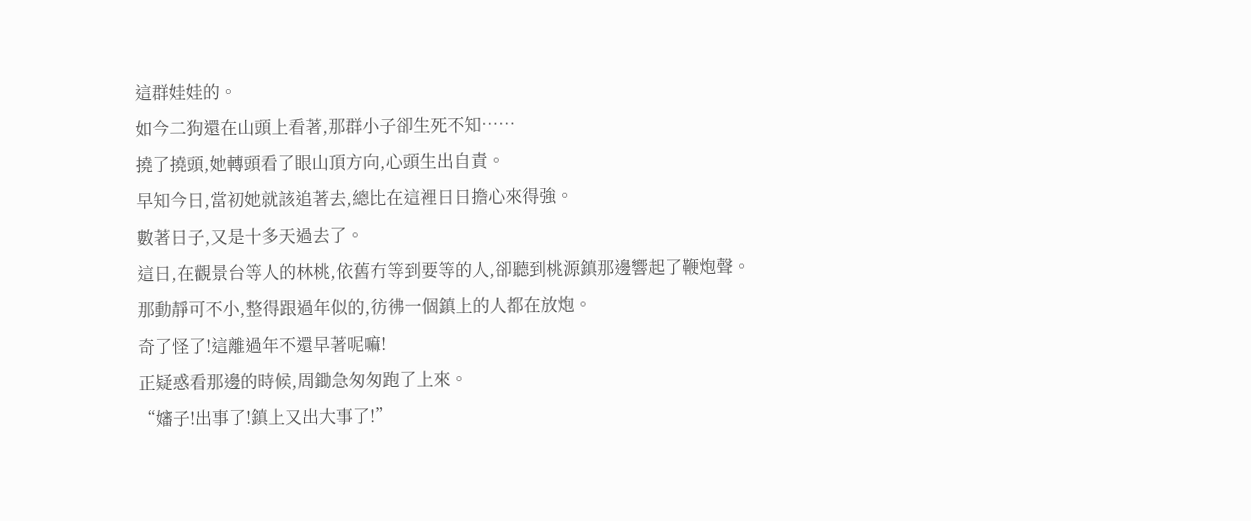這群娃娃的。
如今二狗還在山頭上看著,那群小子卻生死不知……
撓了撓頭,她轉頭看了眼山頂方向,心頭生出自責。
早知今日,當初她就該追著去,總比在這裡日日擔心來得強。
數著日子,又是十多天過去了。
這日,在觀景台等人的林桃,依舊冇等到要等的人,卻聽到桃源鎮那邊響起了鞭炮聲。
那動靜可不小,整得跟過年似的,彷彿一個鎮上的人都在放炮。
奇了怪了!這離過年不還早著呢嘛!
正疑惑看那邊的時候,周鋤急匆匆跑了上來。
“嬸子!出事了!鎮上又出大事了!”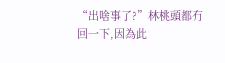“出啥事了?”林桃頭都冇回一下,因為此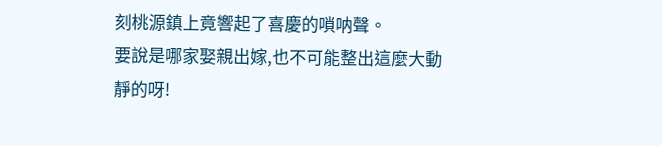刻桃源鎮上竟響起了喜慶的嗩呐聲。
要說是哪家娶親出嫁,也不可能整出這麼大動靜的呀!